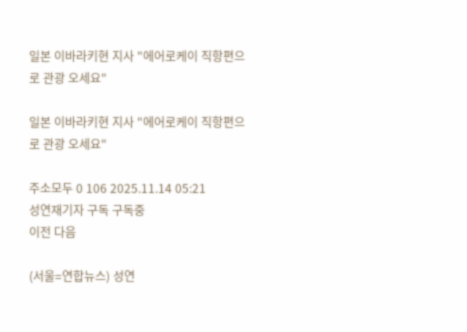일본 이바라키현 지사 "에어로케이 직항편으로 관광 오세요"

일본 이바라키현 지사 "에어로케이 직항편으로 관광 오세요"

주소모두 0 106 2025.11.14 05:21
성연재기자 구독 구독중
이전 다음

(서울=연합뉴스) 성연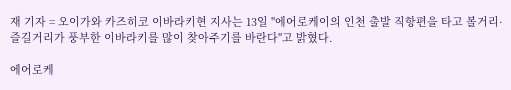재 기자 = 오이가와 카즈히코 이바라키현 지사는 13일 "에어로케이의 인천 출발 직항편을 타고 볼거리·즐길거리가 풍부한 이바라키를 많이 찾아주기를 바란다"고 밝혔다.

에어로케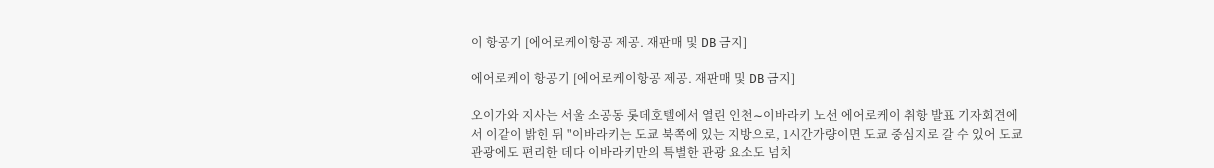이 항공기 [에어로케이항공 제공. 재판매 및 DB 금지]

에어로케이 항공기 [에어로케이항공 제공. 재판매 및 DB 금지]

오이가와 지사는 서울 소공동 롯데호텔에서 열린 인천∼이바라키 노선 에어로케이 취항 발표 기자회견에서 이같이 밝힌 뒤 "이바라키는 도쿄 북쪽에 있는 지방으로, 1시간가량이면 도쿄 중심지로 갈 수 있어 도쿄 관광에도 편리한 데다 이바라키만의 특별한 관광 요소도 넘치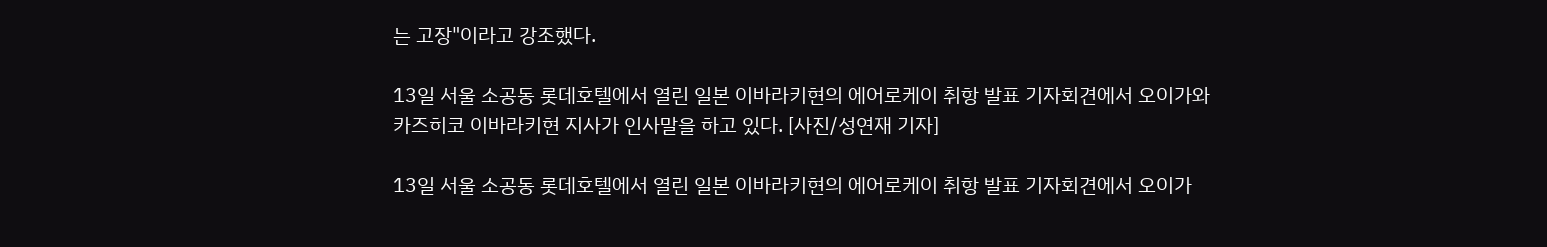는 고장"이라고 강조했다.

13일 서울 소공동 롯데호텔에서 열린 일본 이바라키현의 에어로케이 취항 발표 기자회견에서 오이가와 카즈히코 이바라키현 지사가 인사말을 하고 있다. [사진/성연재 기자]

13일 서울 소공동 롯데호텔에서 열린 일본 이바라키현의 에어로케이 취항 발표 기자회견에서 오이가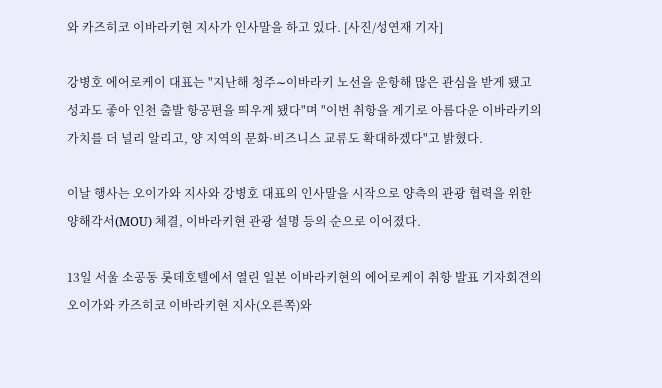와 카즈히코 이바라키현 지사가 인사말을 하고 있다. [사진/성연재 기자]

강병호 에어로케이 대표는 "지난해 청주∼이바라키 노선을 운항해 많은 관심을 받게 됐고 성과도 좋아 인천 출발 항공편을 띄우게 됐다"며 "이번 취항을 계기로 아름다운 이바라키의 가치를 더 널리 알리고, 양 지역의 문화·비즈니스 교류도 확대하겠다"고 밝혔다.

이날 행사는 오이가와 지사와 강병호 대표의 인사말을 시작으로 양측의 관광 협력을 위한 양해각서(MOU) 체결, 이바라키현 관광 설명 등의 순으로 이어졌다.

13일 서울 소공동 롯데호텔에서 열린 일본 이바라키현의 에어로케이 취항 발표 기자회견의 오이가와 카즈히코 이바라키현 지사(오른쪽)와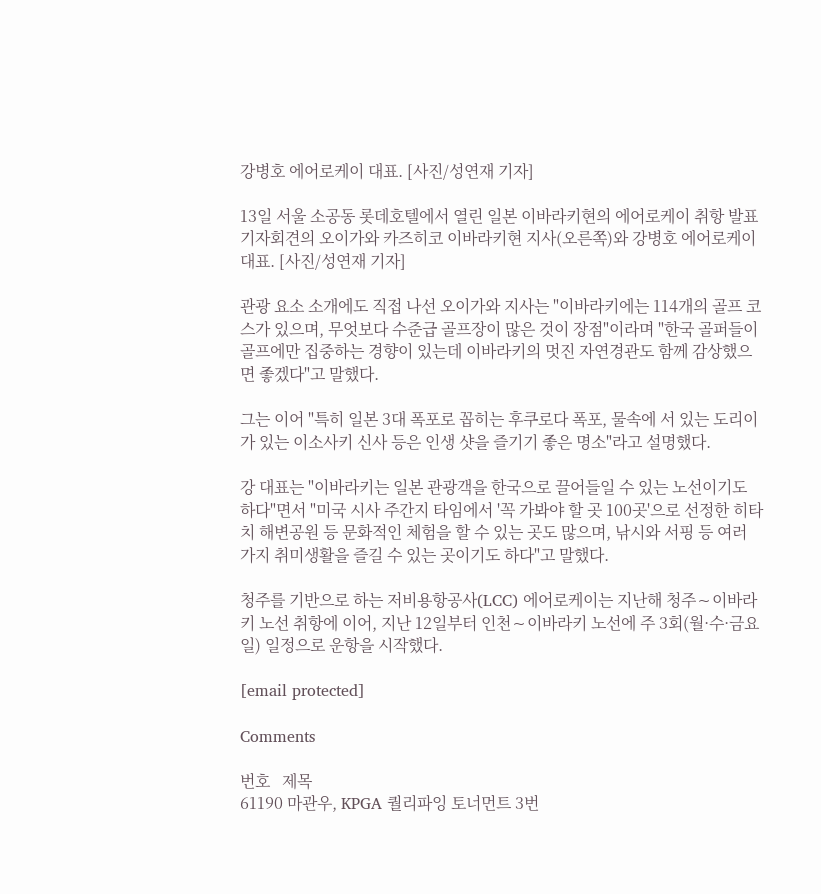강병호 에어로케이 대표. [사진/성연재 기자]

13일 서울 소공동 롯데호텔에서 열린 일본 이바라키현의 에어로케이 취항 발표 기자회견의 오이가와 카즈히코 이바라키현 지사(오른쪽)와 강병호 에어로케이 대표. [사진/성연재 기자]

관광 요소 소개에도 직접 나선 오이가와 지사는 "이바라키에는 114개의 골프 코스가 있으며, 무엇보다 수준급 골프장이 많은 것이 장점"이라며 "한국 골퍼들이 골프에만 집중하는 경향이 있는데 이바라키의 멋진 자연경관도 함께 감상했으면 좋겠다"고 말했다.

그는 이어 "특히 일본 3대 폭포로 꼽히는 후쿠로다 폭포, 물속에 서 있는 도리이가 있는 이소사키 신사 등은 인생 샷을 즐기기 좋은 명소"라고 설명했다.

강 대표는 "이바라키는 일본 관광객을 한국으로 끌어들일 수 있는 노선이기도 하다"면서 "미국 시사 주간지 타임에서 '꼭 가봐야 할 곳 100곳'으로 선정한 히타치 해변공원 등 문화적인 체험을 할 수 있는 곳도 많으며, 낚시와 서핑 등 여러 가지 취미생활을 즐길 수 있는 곳이기도 하다"고 말했다.

청주를 기반으로 하는 저비용항공사(LCC) 에어로케이는 지난해 청주∼이바라키 노선 취항에 이어, 지난 12일부터 인천∼이바라키 노선에 주 3회(월·수·금요일) 일정으로 운항을 시작했다.

[email protected]

Comments

번호   제목
61190 마관우, KPGA 퀄리파잉 토너먼트 3번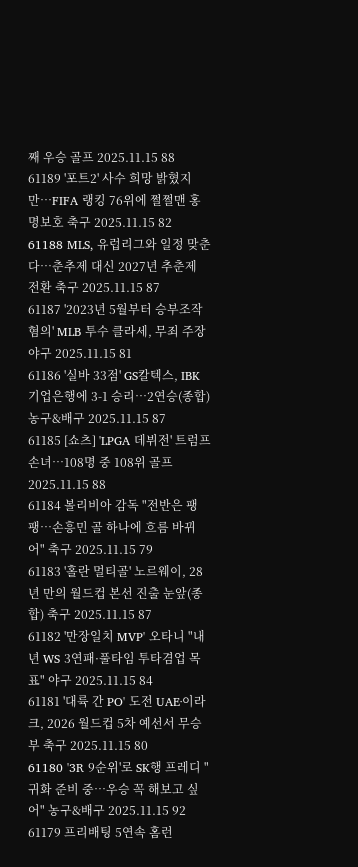째 우승 골프 2025.11.15 88
61189 '포트2' 사수 희망 밝혔지만…FIFA 랭킹 76위에 쩔쩔맨 홍명보호 축구 2025.11.15 82
61188 MLS, 유럽리그와 일정 맞춘다…춘추제 대신 2027년 추춘제 전환 축구 2025.11.15 87
61187 '2023년 5월부터 승부조작 혐의' MLB 투수 클라세, 무죄 주장 야구 2025.11.15 81
61186 '실바 33점' GS칼텍스, IBK기업은행에 3-1 승리…2연승(종합) 농구&배구 2025.11.15 87
61185 [쇼츠] 'LPGA 데뷔전' 트럼프 손녀…108명 중 108위 골프 2025.11.15 88
61184 볼리비아 감독 "전반은 팽팽…손흥민 골 하나에 흐름 바뀌어" 축구 2025.11.15 79
61183 '홀란 멀티골' 노르웨이, 28년 만의 월드컵 본선 진출 눈앞(종합) 축구 2025.11.15 87
61182 '만장일치 MVP' 오타니 "내년 WS 3연패·풀타임 투타겸업 목표" 야구 2025.11.15 84
61181 '대륙 간 PO' 도전 UAE·이라크, 2026 월드컵 5차 예선서 무승부 축구 2025.11.15 80
61180 '3R 9순위'로 SK행 프레디 "귀화 준비 중…우승 꼭 해보고 싶어" 농구&배구 2025.11.15 92
61179 프리배팅 5연속 홈런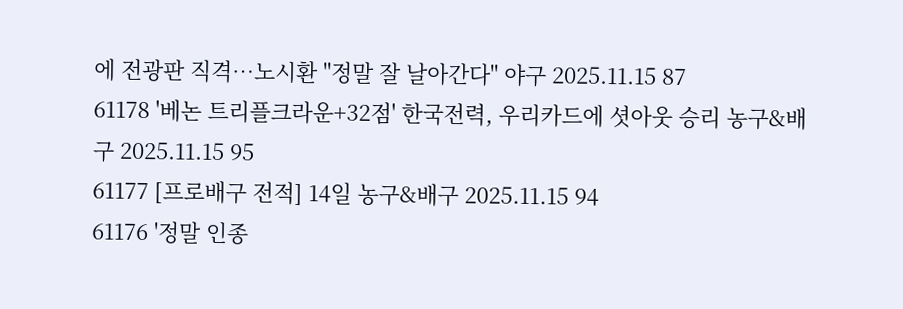에 전광판 직격…노시환 "정말 잘 날아간다" 야구 2025.11.15 87
61178 '베논 트리플크라운+32점' 한국전력, 우리카드에 셧아웃 승리 농구&배구 2025.11.15 95
61177 [프로배구 전적] 14일 농구&배구 2025.11.15 94
61176 '정말 인종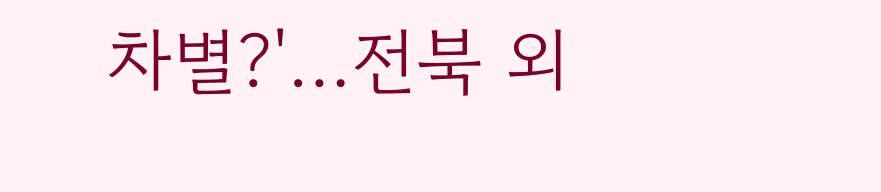차별?'…전북 외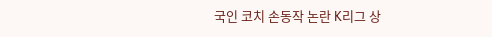국인 코치 손동작 논란 K리그 상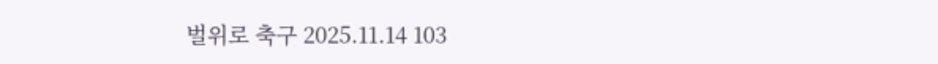벌위로 축구 2025.11.14 103